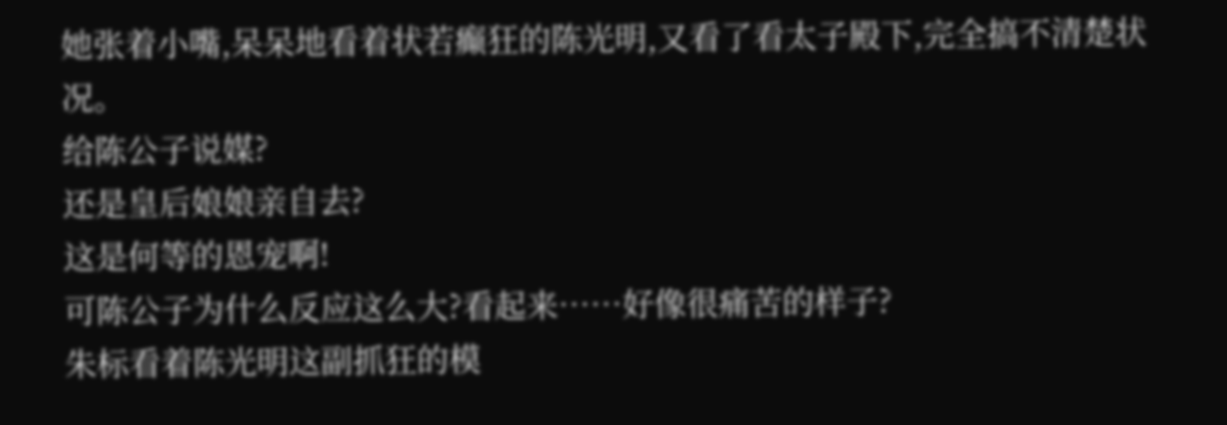她张着小嘴,呆呆地看着状若癫狂的陈光明,又看了看太子殿下,完全搞不清楚状况。
给陈公子说媒?
还是皇后娘娘亲自去?
这是何等的恩宠啊!
可陈公子为什么反应这么大?看起来……好像很痛苦的样子?
朱标看着陈光明这副抓狂的模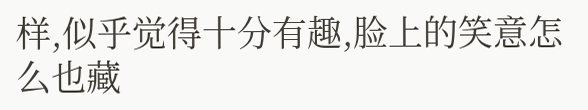样,似乎觉得十分有趣,脸上的笑意怎么也藏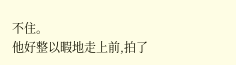不住。
他好整以暇地走上前,拍了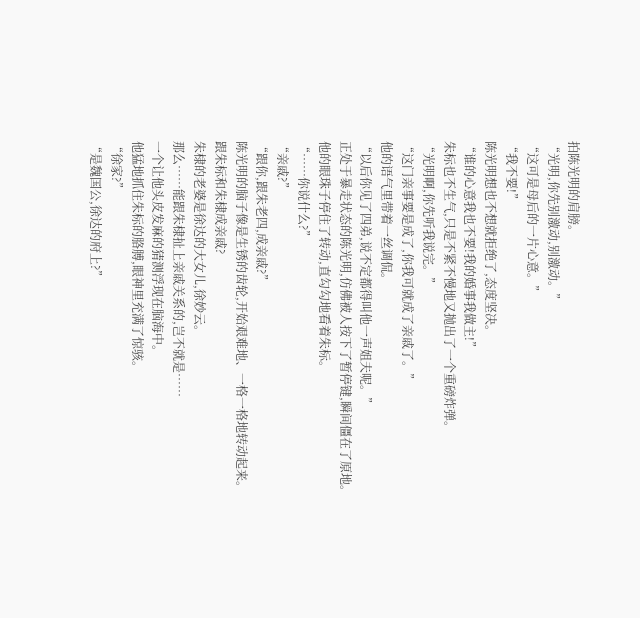拍陈光明的肩膀。
“光明,你先别激动,别激动。”
“这可是母后的一片心意。”
“我不要!”
陈光明想也不想就拒绝了,态度坚决。
“谁的心意我也不要!我的婚事我做主!”
朱标也不生气,只是不紧不慢地又抛出了一个重磅炸弹。
“光明啊,你先听我说完。”
“这门亲事要是成了,你我可就成了亲戚了。”
他的语气里带着一丝调侃。
“以后你见了四弟,说不定都得叫他一声姐夫呢。”
正处于暴走状态的陈光明,仿佛被人按下了暂停键,瞬间僵在了原地。
他的眼珠子停住了转动,直勾勾地看着朱标。
“……你说什么?”
“亲戚?”
“跟你,跟朱老四,成亲戚?”
陈光明的脑子像是生锈的齿轮,开始艰难地、一格一格地转动起来。
跟朱标和朱棣成亲戚?
朱棣的老婆是徐达的大女儿,徐妙云。
那么……能跟朱棣扯上亲戚关系的,岂不就是……
一个让他头皮发麻的猜测浮现在脑海中。
他猛地抓住朱标的胳膊,眼神里充满了惊骇。
“徐家?”
“是魏国公,徐达的府上?”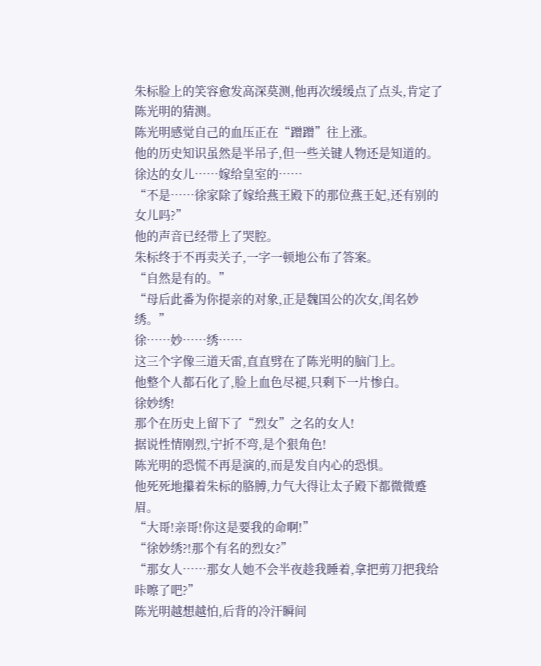朱标脸上的笑容愈发高深莫测,他再次缓缓点了点头,肯定了陈光明的猜测。
陈光明感觉自己的血压正在“蹭蹭”往上涨。
他的历史知识虽然是半吊子,但一些关键人物还是知道的。
徐达的女儿……嫁给皇室的……
“不是……徐家除了嫁给燕王殿下的那位燕王妃,还有别的女儿吗?”
他的声音已经带上了哭腔。
朱标终于不再卖关子,一字一顿地公布了答案。
“自然是有的。”
“母后此番为你提亲的对象,正是魏国公的次女,闺名妙绣。”
徐……妙……绣……
这三个字像三道天雷,直直劈在了陈光明的脑门上。
他整个人都石化了,脸上血色尽褪,只剩下一片惨白。
徐妙绣!
那个在历史上留下了“烈女”之名的女人!
据说性情刚烈,宁折不弯,是个狠角色!
陈光明的恐慌不再是演的,而是发自内心的恐惧。
他死死地攥着朱标的胳膊,力气大得让太子殿下都微微蹙眉。
“大哥!亲哥!你这是要我的命啊!”
“徐妙绣?!那个有名的烈女?”
“那女人……那女人她不会半夜趁我睡着,拿把剪刀把我给咔嚓了吧?”
陈光明越想越怕,后背的冷汗瞬间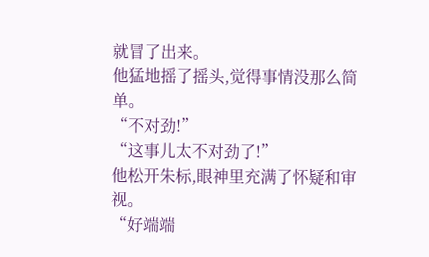就冒了出来。
他猛地摇了摇头,觉得事情没那么简单。
“不对劲!”
“这事儿太不对劲了!”
他松开朱标,眼神里充满了怀疑和审视。
“好端端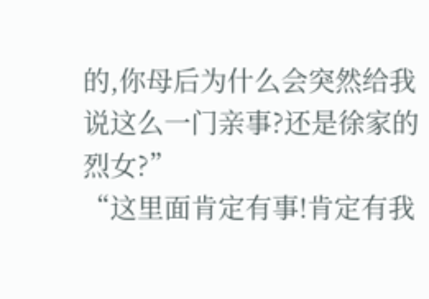的,你母后为什么会突然给我说这么一门亲事?还是徐家的烈女?”
“这里面肯定有事!肯定有我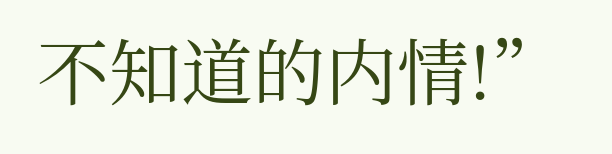不知道的内情!”